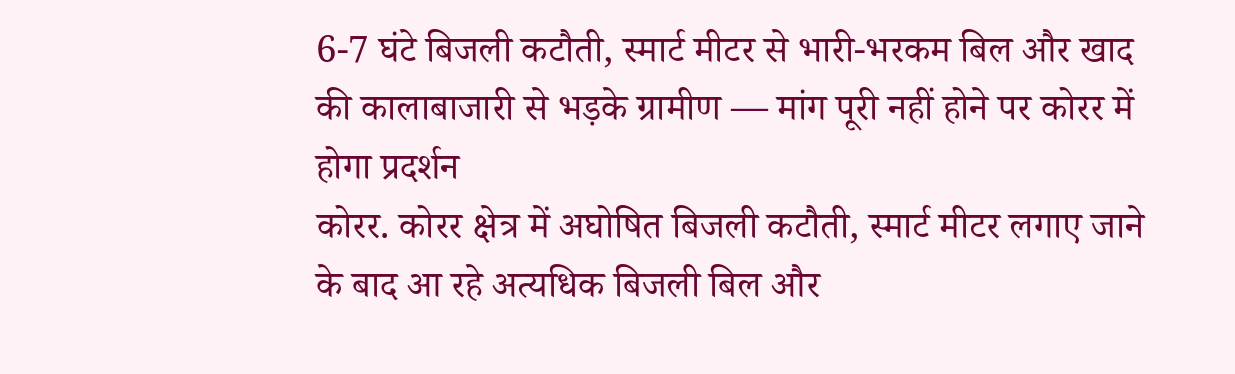6-7 घंटे बिजली कटौती, स्मार्ट मीटर से भारी-भरकम बिल और खाद की कालाबाजारी से भड़के ग्रामीण — मांग पूरी नहीं होने पर कोरर में होगा प्रदर्शन
कोरर. कोरर क्षेत्र में अघोषित बिजली कटौती, स्मार्ट मीटर लगाए जाने के बाद आ रहे अत्यधिक बिजली बिल और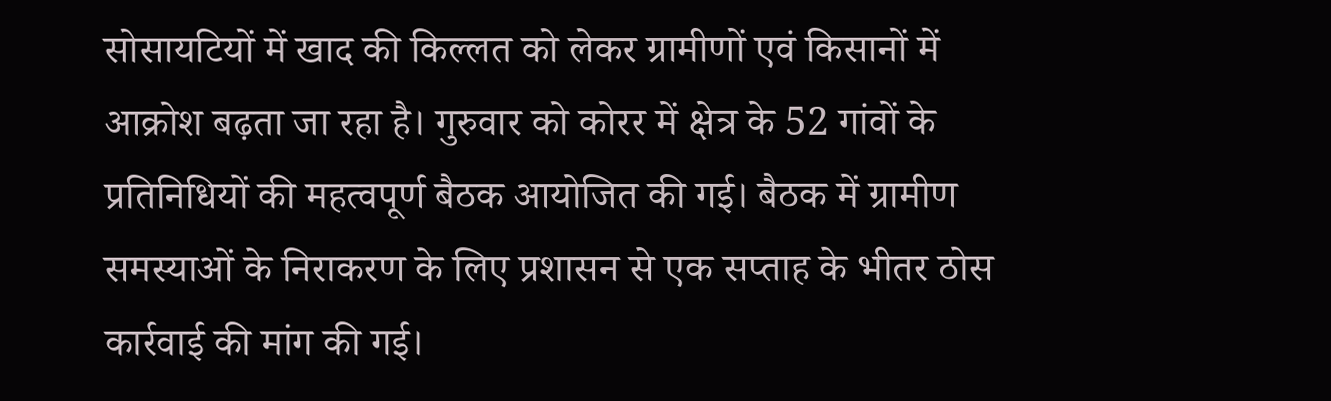सोसायटियों में खाद की किल्लत को लेकर ग्रामीणों एवं किसानों में आक्रोश बढ़ता जा रहा है। गुरुवार को कोरर में क्षेत्र के 52 गांवों के प्रतिनिधियों की महत्वपूर्ण बैठक आयोजित की गई। बैठक में ग्रामीण समस्याओं के निराकरण के लिए प्रशासन से एक सप्ताह के भीतर ठोस कार्रवाई की मांग की गई।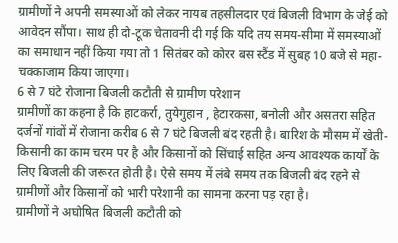ग्रामीणों ने अपनी समस्याओं को लेकर नायब तहसीलदार एवं बिजली विभाग के जेई को आवेदन सौंपा। साथ ही दो-टूक चेतावनी दी गई कि यदि तय समय-सीमा में समस्याओं का समाधान नहीं किया गया तो 1 सितंबर को कोरर बस स्टैंड में सुबह 10 बजे से महा-चक्काजाम किया जाएगा।
6 से 7 घंटे रोजाना बिजली कटौती से ग्रामीण परेशान
ग्रामीणों का कहना है कि हाटकर्रा, तुयेगुहान , हेटारकसा, बनोली और असतरा सहित दर्जनों गांवों में रोजाना करीब 6 से 7 घंटे बिजली बंद रहती है। बारिश के मौसम में खेती-किसानी का काम चरम पर है और किसानों को सिंचाई सहित अन्य आवश्यक कार्यों के लिए बिजली की जरूरत होती है। ऐसे समय में लंबे समय तक बिजली बंद रहने से ग्रामीणों और किसानों को भारी परेशानी का सामना करना पड़ रहा है।
ग्रामीणों ने अघोषित बिजली कटौती को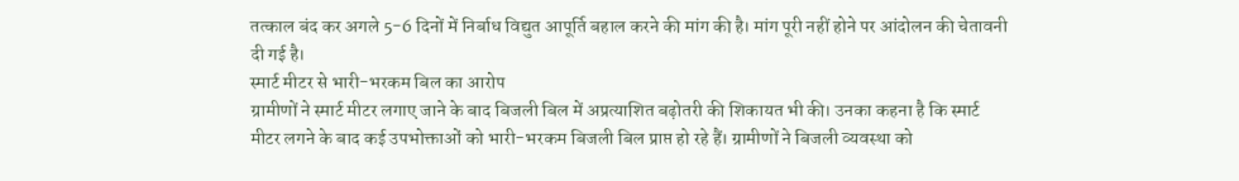तत्काल बंद कर अगले 5-6 दिनों में निर्बाध विद्युत आपूर्ति बहाल करने की मांग की है। मांग पूरी नहीं होने पर आंदोलन की चेतावनी दी गई है।
स्मार्ट मीटर से भारी-भरकम बिल का आरोप
ग्रामीणों ने स्मार्ट मीटर लगाए जाने के बाद बिजली बिल में अप्रत्याशित बढ़ोतरी की शिकायत भी की। उनका कहना है कि स्मार्ट मीटर लगने के बाद कई उपभोक्ताओं को भारी-भरकम बिजली बिल प्राप्त हो रहे हैं। ग्रामीणों ने बिजली व्यवस्था को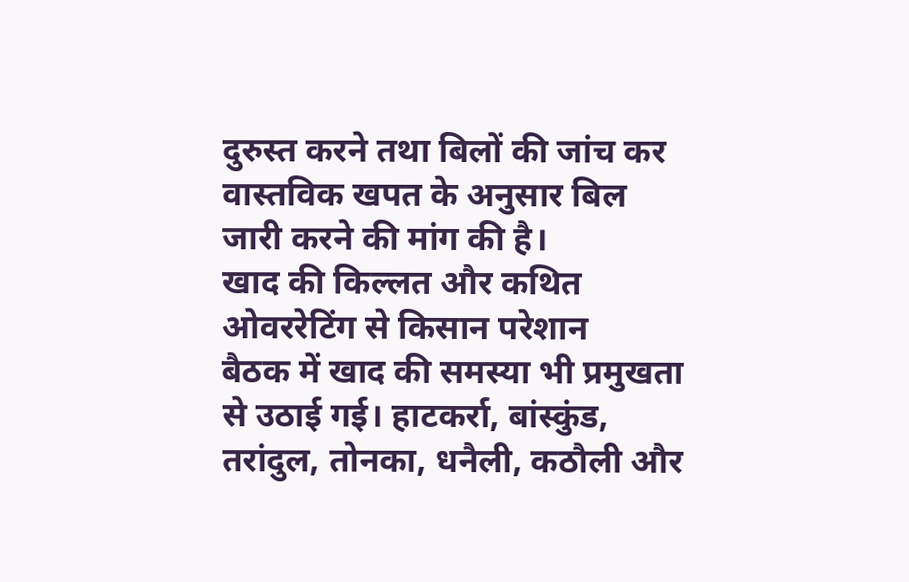दुरुस्त करने तथा बिलों की जांच कर वास्तविक खपत के अनुसार बिल जारी करने की मांग की है।
खाद की किल्लत और कथित ओवररेटिंग से किसान परेशान
बैठक में खाद की समस्या भी प्रमुखता से उठाई गई। हाटकर्रा, बांस्कुंड, तरांदुल, तोनका, धनैली, कठौली और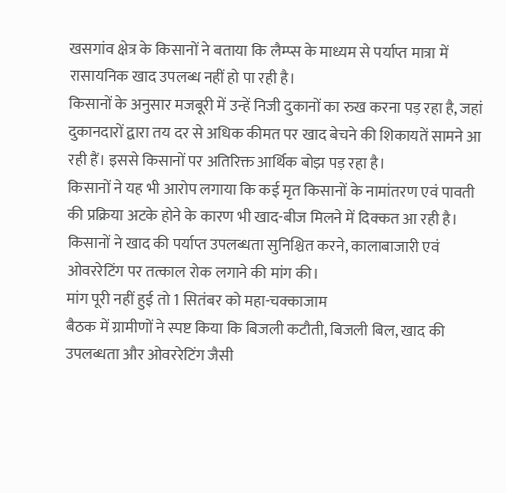खसगांव क्षेत्र के किसानों ने बताया कि लैम्प्स के माध्यम से पर्याप्त मात्रा में रासायनिक खाद उपलब्ध नहीं हो पा रही है।
किसानों के अनुसार मजबूरी में उन्हें निजी दुकानों का रुख करना पड़ रहा है, जहां दुकानदारों द्वारा तय दर से अधिक कीमत पर खाद बेचने की शिकायतें सामने आ रही हैं। इससे किसानों पर अतिरिक्त आर्थिक बोझ पड़ रहा है।
किसानों ने यह भी आरोप लगाया कि कई मृत किसानों के नामांतरण एवं पावती की प्रक्रिया अटके होने के कारण भी खाद-बीज मिलने में दिक्कत आ रही है। किसानों ने खाद की पर्याप्त उपलब्धता सुनिश्चित करने, कालाबाजारी एवं ओवररेटिंग पर तत्काल रोक लगाने की मांग की।
मांग पूरी नहीं हुई तो 1 सितंबर को महा-चक्काजाम
बैठक में ग्रामीणों ने स्पष्ट किया कि बिजली कटौती, बिजली बिल, खाद की उपलब्धता और ओवररेटिंग जैसी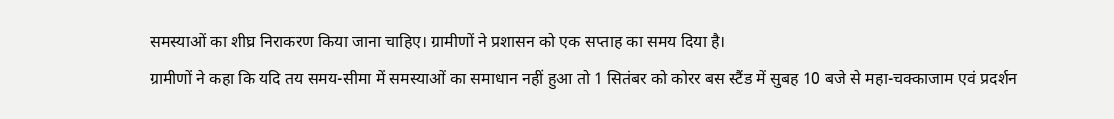समस्याओं का शीघ्र निराकरण किया जाना चाहिए। ग्रामीणों ने प्रशासन को एक सप्ताह का समय दिया है।
ग्रामीणों ने कहा कि यदि तय समय-सीमा में समस्याओं का समाधान नहीं हुआ तो 1 सितंबर को कोरर बस स्टैंड में सुबह 10 बजे से महा-चक्काजाम एवं प्रदर्शन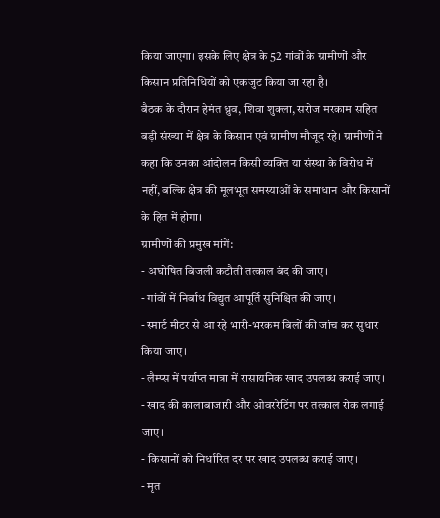किया जाएगा। इसके लिए क्षेत्र के 52 गांवों के ग्रामीणों और किसान प्रतिनिधियों को एकजुट किया जा रहा है।
बैठक के दौरान हेमंत ध्रुव, शिवा शुक्ला, सरोज मरकाम सहित बड़ी संख्या में क्षेत्र के किसान एवं ग्रामीण मौजूद रहे। ग्रामीणों ने कहा कि उनका आंदोलन किसी व्यक्ति या संस्था के विरोध में नहीं, बल्कि क्षेत्र की मूलभूत समस्याओं के समाधान और किसानों के हित में होगा।
ग्रामीणों की प्रमुख मांगें:
- अघोषित बिजली कटौती तत्काल बंद की जाए।
- गांवों में निर्बाध विद्युत आपूर्ति सुनिश्चित की जाए।
- स्मार्ट मीटर से आ रहे भारी-भरकम बिलों की जांच कर सुधार किया जाए।
- लैम्प्स में पर्याप्त मात्रा में रासायनिक खाद उपलब्ध कराई जाए।
- खाद की कालाबाजारी और ओवररेटिंग पर तत्काल रोक लगाई जाए।
- किसानों को निर्धारित दर पर खाद उपलब्ध कराई जाए।
- मृत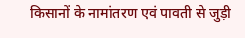किसानों के नामांतरण एवं पावती से जुड़ी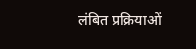लंबित प्रक्रियाओं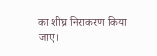का शीघ्र निराकरण किया जाए।